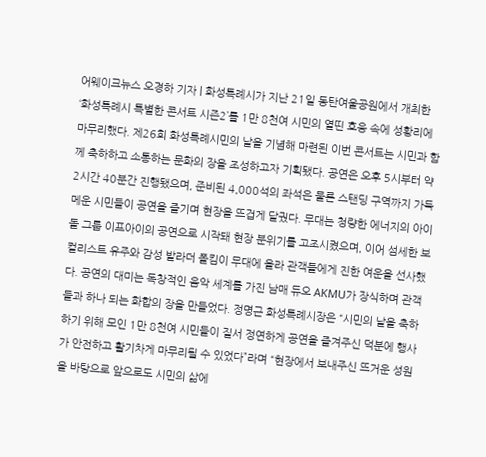어웨이크뉴스 오경하 기자 | 화성특례시가 지난 21일 동탄여울공원에서 개최한 ‘화성특례시 특별한 콘서트 시즌2’를 1만 8천여 시민의 열띤 호응 속에 성황리에 마무리했다. 제26회 화성특례시민의 날을 기념해 마련된 이번 콘서트는 시민과 함께 축하하고 소통하는 문화의 장을 조성하고자 기획됐다. 공연은 오후 5시부터 약 2시간 40분간 진행됐으며, 준비된 4,000석의 좌석은 물론 스탠딩 구역까지 가득 메운 시민들이 공연을 즐기며 현장을 뜨겁게 달궜다. 무대는 청량한 에너지의 아이돌 그룹 이프아이의 공연으로 시작돼 현장 분위기를 고조시켰으며, 이어 섬세한 보컬리스트 유주와 감성 발라더 폴킴이 무대에 올라 관객들에게 진한 여운을 선사했다. 공연의 대미는 독창적인 음악 세계를 가진 남매 듀오 AKMU가 장식하며 관객들과 하나 되는 화합의 장을 만들었다. 정명근 화성특례시장은 “시민의 날을 축하하기 위해 모인 1만 8천여 시민들이 질서 정연하게 공연을 즐겨주신 덕분에 행사가 안전하고 활기차게 마무리될 수 있었다”라며 “현장에서 보내주신 뜨거운 성원을 바탕으로 앞으로도 시민의 삶에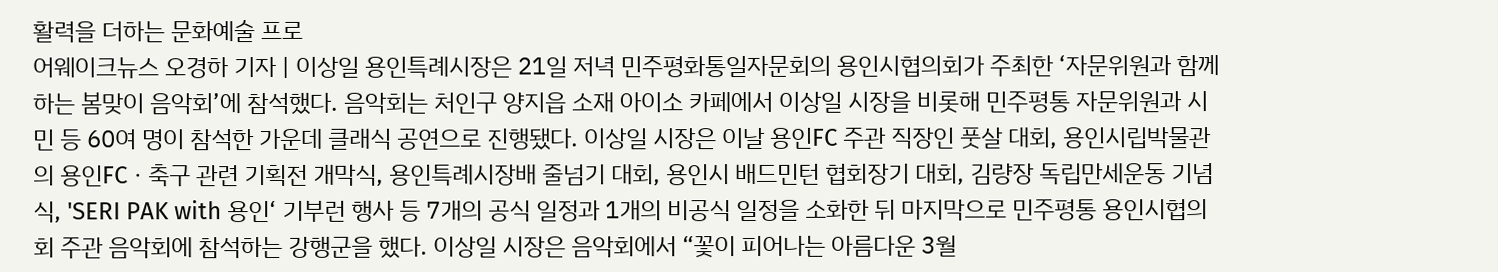활력을 더하는 문화예술 프로
어웨이크뉴스 오경하 기자 | 이상일 용인특례시장은 21일 저녁 민주평화통일자문회의 용인시협의회가 주최한 ‘자문위원과 함께하는 봄맞이 음악회’에 참석했다. 음악회는 처인구 양지읍 소재 아이소 카페에서 이상일 시장을 비롯해 민주평통 자문위원과 시민 등 60여 명이 참석한 가운데 클래식 공연으로 진행됐다. 이상일 시장은 이날 용인FC 주관 직장인 풋살 대회, 용인시립박물관의 용인FCㆍ축구 관련 기획전 개막식, 용인특례시장배 줄넘기 대회, 용인시 배드민턴 협회장기 대회, 김량장 독립만세운동 기념식, 'SERI PAK with 용인‘ 기부런 행사 등 7개의 공식 일정과 1개의 비공식 일정을 소화한 뒤 마지막으로 민주평통 용인시협의회 주관 음악회에 참석하는 강행군을 했다. 이상일 시장은 음악회에서 “꽃이 피어나는 아름다운 3월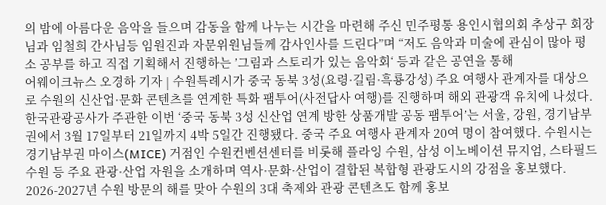의 밤에 아름다운 음악을 들으며 감동을 함께 나누는 시간을 마련해 주신 민주평통 용인시협의회 추상구 회장님과 임철희 간사님등 임원진과 자문위원님들께 감사인사를 드린다”며 “저도 음악과 미술에 관심이 많아 평소 공부를 하고 직접 기획해서 진행하는 ’그림과 스토리가 있는 음악회‘ 등과 같은 공연을 통해
어웨이크뉴스 오경하 기자 | 수원특례시가 중국 동북 3성(요령·길림·흑룡강성) 주요 여행사 관계자를 대상으로 수원의 신산업·문화 콘텐츠를 연계한 특화 팸투어(사전답사 여행)를 진행하며 해외 관광객 유치에 나섰다. 한국관광공사가 주관한 이번 ‘중국 동북 3성 신산업 연계 방한 상품개발 공동 팸투어’는 서울, 강원, 경기남부권에서 3월 17일부터 21일까지 4박 5일간 진행됐다. 중국 주요 여행사 관계자 20여 명이 참여했다. 수원시는 경기남부권 마이스(MICE) 거점인 수원컨벤션센터를 비롯해 플라잉 수원, 삼성 이노베이션 뮤지엄, 스타필드 수원 등 주요 관광·산업 자원을 소개하며 역사·문화·산업이 결합된 복합형 관광도시의 강점을 홍보했다. 2026-2027년 수원 방문의 해를 맞아 수원의 3대 축제와 관광 콘텐츠도 함께 홍보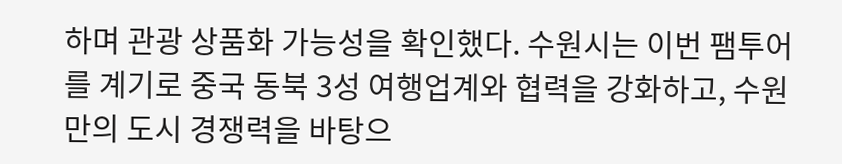하며 관광 상품화 가능성을 확인했다. 수원시는 이번 팸투어를 계기로 중국 동북 3성 여행업계와 협력을 강화하고, 수원만의 도시 경쟁력을 바탕으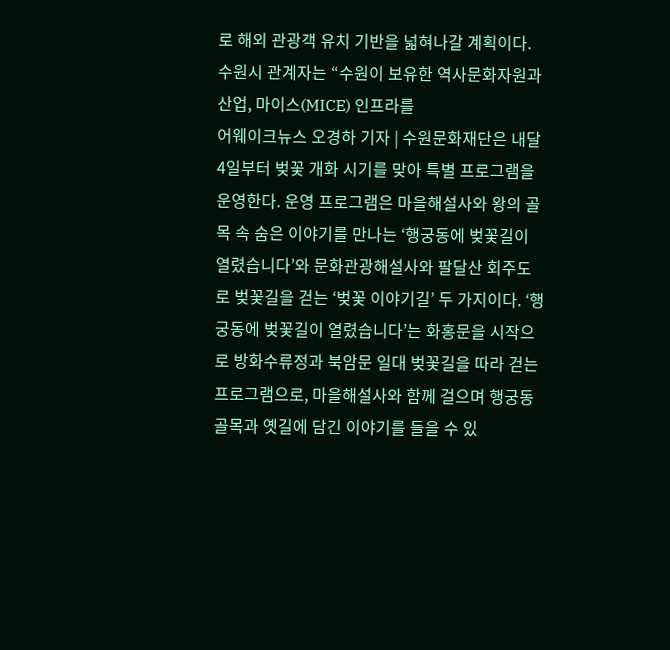로 해외 관광객 유치 기반을 넓혀나갈 계획이다. 수원시 관계자는 “수원이 보유한 역사문화자원과 산업, 마이스(MICE) 인프라를
어웨이크뉴스 오경하 기자 | 수원문화재단은 내달 4일부터 벚꽃 개화 시기를 맞아 특별 프로그램을 운영한다. 운영 프로그램은 마을해설사와 왕의 골목 속 숨은 이야기를 만나는 ‘행궁동에 벚꽃길이 열렸습니다’와 문화관광해설사와 팔달산 회주도로 벚꽃길을 걷는 ‘벚꽃 이야기길’ 두 가지이다. ‘행궁동에 벚꽃길이 열렸습니다’는 화홍문을 시작으로 방화수류정과 북암문 일대 벚꽃길을 따라 걷는 프로그램으로, 마을해설사와 함께 걸으며 행궁동 골목과 옛길에 담긴 이야기를 들을 수 있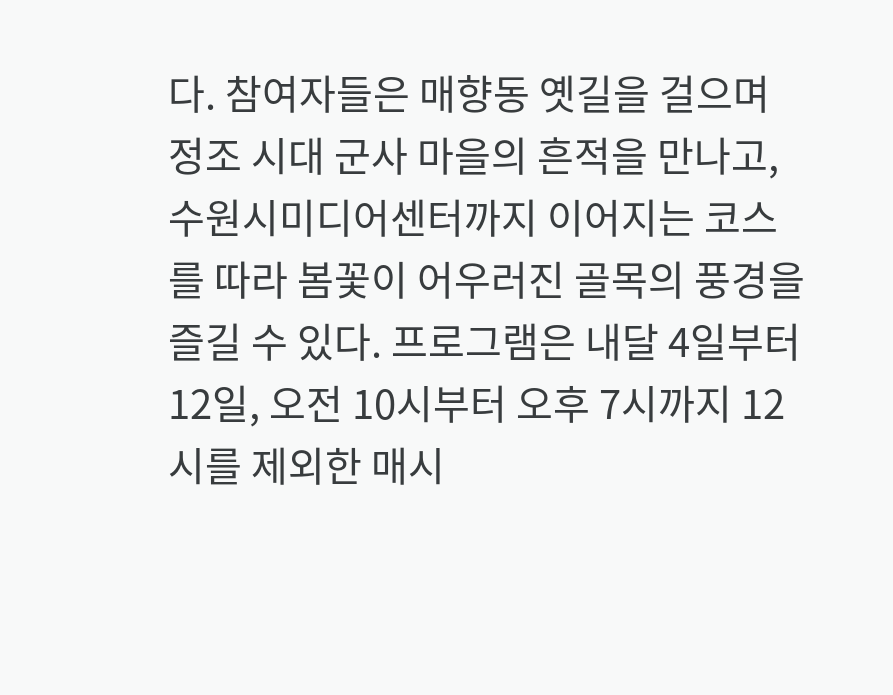다. 참여자들은 매향동 옛길을 걸으며 정조 시대 군사 마을의 흔적을 만나고, 수원시미디어센터까지 이어지는 코스를 따라 봄꽃이 어우러진 골목의 풍경을 즐길 수 있다. 프로그램은 내달 4일부터 12일, 오전 10시부터 오후 7시까지 12시를 제외한 매시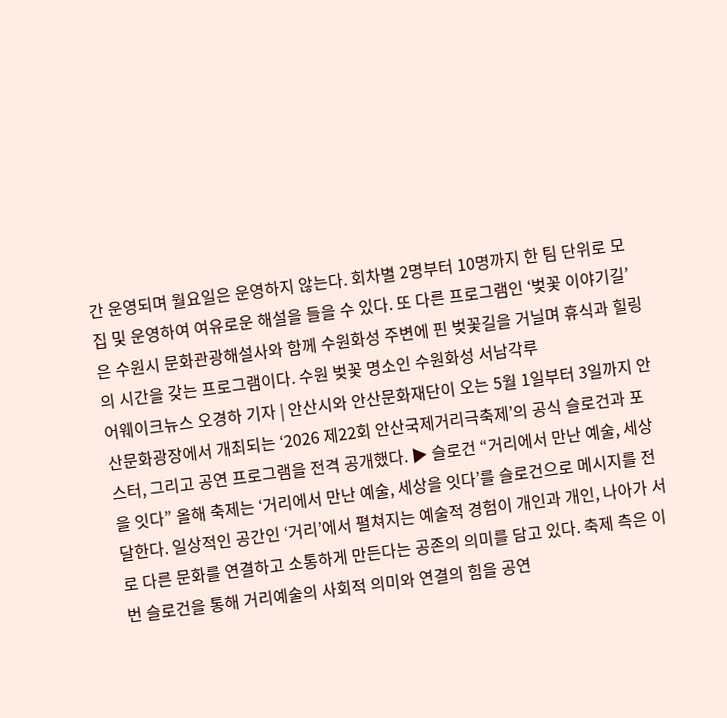간 운영되며 월요일은 운영하지 않는다. 회차별 2명부터 10명까지 한 팀 단위로 모집 및 운영하여 여유로운 해설을 들을 수 있다. 또 다른 프로그램인 ‘벚꽃 이야기길’은 수원시 문화관광해설사와 함께 수원화성 주변에 핀 벚꽃길을 거닐며 휴식과 힐링의 시간을 갖는 프로그램이다. 수원 벚꽃 명소인 수원화성 서남각루
어웨이크뉴스 오경하 기자 | 안산시와 안산문화재단이 오는 5월 1일부터 3일까지 안산문화광장에서 개최되는 ‘2026 제22회 안산국제거리극축제’의 공식 슬로건과 포스터, 그리고 공연 프로그램을 전격 공개했다. ▶ 슬로건 “거리에서 만난 예술, 세상을 잇다” 올해 축제는 ‘거리에서 만난 예술, 세상을 잇다’를 슬로건으로 메시지를 전달한다. 일상적인 공간인 ‘거리’에서 펼쳐지는 예술적 경험이 개인과 개인, 나아가 서로 다른 문화를 연결하고 소통하게 만든다는 공존의 의미를 담고 있다. 축제 측은 이번 슬로건을 통해 거리예술의 사회적 의미와 연결의 힘을 공연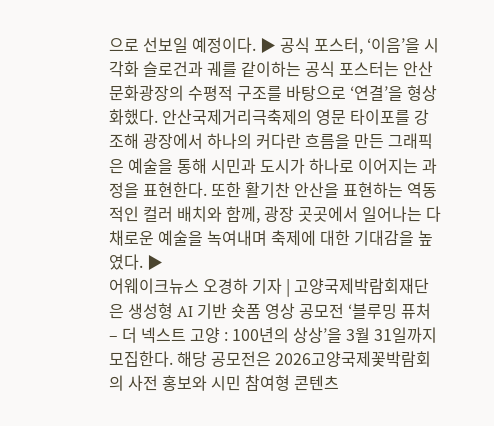으로 선보일 예정이다. ▶ 공식 포스터, ‘이음’을 시각화 슬로건과 궤를 같이하는 공식 포스터는 안산문화광장의 수평적 구조를 바탕으로 ‘연결’을 형상화했다. 안산국제거리극축제의 영문 타이포를 강조해 광장에서 하나의 커다란 흐름을 만든 그래픽은 예술을 통해 시민과 도시가 하나로 이어지는 과정을 표현한다. 또한 활기찬 안산을 표현하는 역동적인 컬러 배치와 함께, 광장 곳곳에서 일어나는 다채로운 예술을 녹여내며 축제에 대한 기대감을 높였다. ▶
어웨이크뉴스 오경하 기자 | 고양국제박람회재단은 생성형 AI 기반 숏폼 영상 공모전 ‘블루밍 퓨처 – 더 넥스트 고양 : 100년의 상상’을 3월 31일까지 모집한다. 해당 공모전은 2026고양국제꽃박람회의 사전 홍보와 시민 참여형 콘텐츠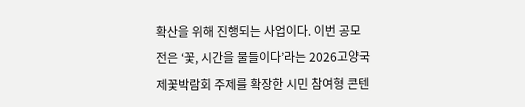확산을 위해 진행되는 사업이다. 이번 공모전은 ‘꽃, 시간을 물들이다’라는 2026고양국제꽃박람회 주제를 확장한 시민 참여형 콘텐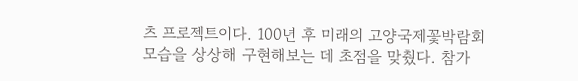츠 프로젝트이다. 100년 후 미래의 고양국제꽃박람회 모습을 상상해 구현해보는 데 초점을 맞췄다. 참가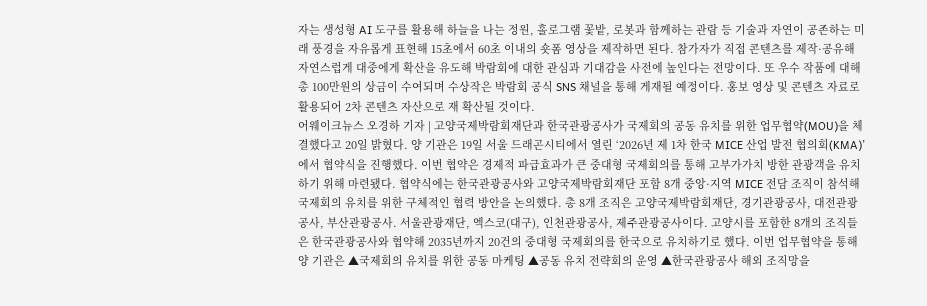자는 생성형 AI 도구를 활용해 하늘을 나는 정원, 홀로그램 꽃밭, 로봇과 함께하는 관람 등 기술과 자연이 공존하는 미래 풍경을 자유롭게 표현해 15초에서 60초 이내의 숏폼 영상을 제작하면 된다. 참가자가 직접 콘텐츠를 제작·공유해 자연스럽게 대중에게 확산을 유도해 박람회에 대한 관심과 기대감을 사전에 높인다는 전망이다. 또 우수 작품에 대해 총 100만원의 상금이 수여되며 수상작은 박람회 공식 SNS 채널을 통해 게재될 예정이다. 홍보 영상 및 콘텐츠 자료로 활용되어 2차 콘텐츠 자산으로 재 확산될 것이다.
어웨이크뉴스 오경하 기자 | 고양국제박람회재단과 한국관광공사가 국제회의 공동 유치를 위한 업무협약(MOU)을 체결했다고 20일 밝혔다. 양 기관은 19일 서울 드래곤시티에서 열린 ‘2026년 제 1차 한국 MICE 산업 발전 협의회(KMA)’에서 협약식을 진행했다. 이번 협약은 경제적 파급효과가 큰 중대형 국제회의를 통해 고부가가치 방한 관광객을 유치하기 위해 마련됐다. 협약식에는 한국관광공사와 고양국제박람회재단 포함 8개 중앙·지역 MICE 전담 조직이 참석해 국제회의 유치를 위한 구체적인 협력 방안을 논의했다. 총 8개 조직은 고양국제박람회재단, 경기관광공사, 대전관광공사, 부산관광공사. 서울관광재단, 엑스코(대구), 인천관광공사, 제주관광공사이다. 고양시를 포함한 8개의 조직들은 한국관광공사와 협약해 2035년까지 20건의 중대형 국제회의를 한국으로 유치하기로 했다. 이번 업무협약을 통해 양 기관은 ▲국제회의 유치를 위한 공동 마케팅 ▲공동 유치 전략회의 운영 ▲한국관광공사 해외 조직망을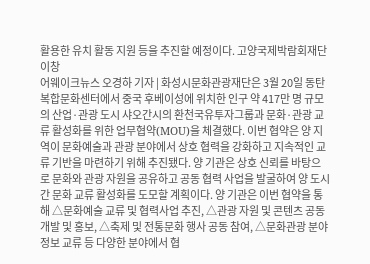활용한 유치 활동 지원 등을 추진할 예정이다. 고양국제박람회재단 이창
어웨이크뉴스 오경하 기자 | 화성시문화관광재단은 3월 20일 동탄복합문화센터에서 중국 후베이성에 위치한 인구 약 417만 명 규모의 산업·관광 도시 샤오간시의 환천국유투자그룹과 문화·관광 교류 활성화를 위한 업무협약(MOU)을 체결했다. 이번 협약은 양 지역이 문화예술과 관광 분야에서 상호 협력을 강화하고 지속적인 교류 기반을 마련하기 위해 추진됐다. 양 기관은 상호 신뢰를 바탕으로 문화와 관광 자원을 공유하고 공동 협력 사업을 발굴하여 양 도시 간 문화 교류 활성화를 도모할 계획이다. 양 기관은 이번 협약을 통해 △문화예술 교류 및 협력사업 추진, △관광 자원 및 콘텐츠 공동 개발 및 홍보, △축제 및 전통문화 행사 공동 참여, △문화관광 분야 정보 교류 등 다양한 분야에서 협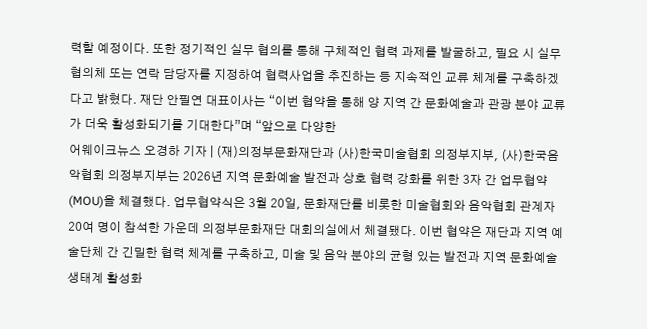력할 예정이다. 또한 정기적인 실무 협의를 통해 구체적인 협력 과제를 발굴하고, 필요 시 실무협의체 또는 연락 담당자를 지정하여 협력사업을 추진하는 등 지속적인 교류 체계를 구축하겠다고 밝혔다. 재단 안필연 대표이사는 “이번 협약을 통해 양 지역 간 문화예술과 관광 분야 교류가 더욱 활성화되기를 기대한다”며 “앞으로 다양한
어웨이크뉴스 오경하 기자 | (재)의정부문화재단과 (사)한국미술협회 의정부지부, (사)한국음악협회 의정부지부는 2026년 지역 문화예술 발전과 상호 협력 강화를 위한 3자 간 업무협약(MOU)을 체결했다. 업무협약식은 3월 20일, 문화재단를 비롯한 미술협회와 음악협회 관계자 20여 명이 참석한 가운데 의정부문화재단 대회의실에서 체결됐다. 이번 협약은 재단과 지역 예술단체 간 긴밀한 협력 체계를 구축하고, 미술 및 음악 분야의 균형 있는 발전과 지역 문화예술 생태계 활성화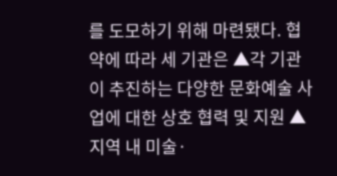를 도모하기 위해 마련됐다. 협약에 따라 세 기관은 ▲각 기관이 추진하는 다양한 문화예술 사업에 대한 상호 협력 및 지원 ▲지역 내 미술·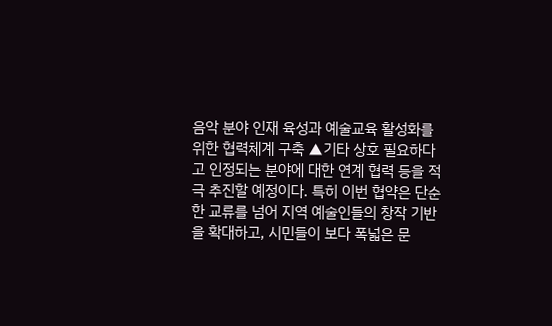음악 분야 인재 육성과 예술교육 활성화를 위한 협력체계 구축 ▲기타 상호 필요하다고 인정되는 분야에 대한 연계 협력 등을 적극 추진할 예정이다. 특히 이번 협약은 단순한 교류를 넘어 지역 예술인들의 창작 기반을 확대하고, 시민들이 보다 폭넓은 문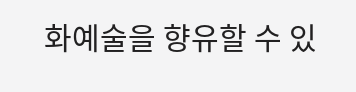화예술을 향유할 수 있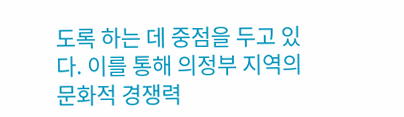도록 하는 데 중점을 두고 있다. 이를 통해 의정부 지역의 문화적 경쟁력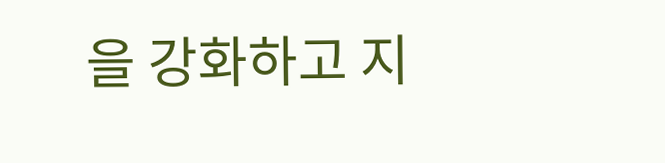을 강화하고 지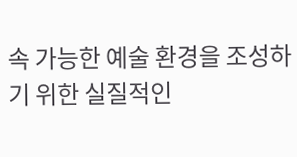속 가능한 예술 환경을 조성하기 위한 실질적인